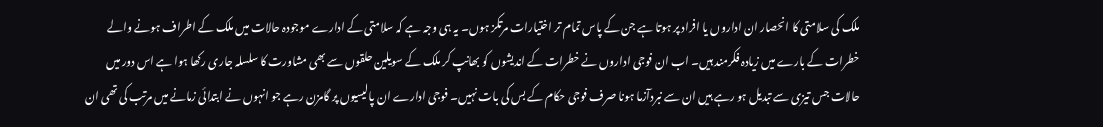ملک کی سلامتی کا انحصار ان اداروں یا افراد پر ہوتا ہے جن کے پاس تمام تر اختیارات مرتکز ہوں۔ یہ ہی وجہ ہے کہ سلامتی کے ادارے موجودہ حالات میں ملک کے اطراف ہونے والے خطرات کے بارے میں زیادہ فکرمند ہیں۔ اب ان فوجی اداروں نے خطرات کے اندیشوں کو بھانپ کر ملک کے سویلین حلقوں سے بھی مشاورت کا سلسلہ جاری رکھا ہوا ہے اس دور میں حالات جس تیزی سے تبدیل ہو رہے ہیں ان سے نبردآزما ہونا صرف فوجی حکام کے بس کی بات نہیں۔ فوجی ادارے ان پالیسیوں پر گامزن رہے جو انہوں نے ابتدائی زمانے میں مرتب کی تھی ان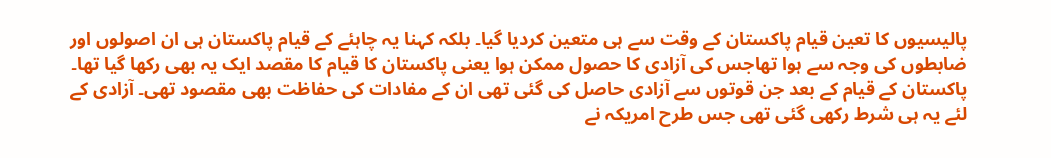پالیسیوں کا تعین قیام پاکستان کے وقت سے ہی متعین کردیا گیا۔ بلکہ کہنا یہ چاہئے کے قیام پاکستان ہی ان اصولوں اور ضابطوں کی وجہ سے ہوا تھاجس کی آزادی کا حصول ممکن ہوا یعنی پاکستان کا قیام کا مقصد ایک یہ بھی رکھا گیا تھا۔ پاکستان کے قیام کے بعد جن قوتوں سے آزادی حاصل کی گئی تھی ان کے مفادات کی حفاظت بھی مقصود تھی۔ آزادی کے لئے یہ ہی شرط رکھی گئی تھی جس طرح امریکہ نے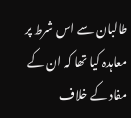طالبان سے اس شرط پر معاہدہ کیا تھا کہ ان کے مفاد کے خلاف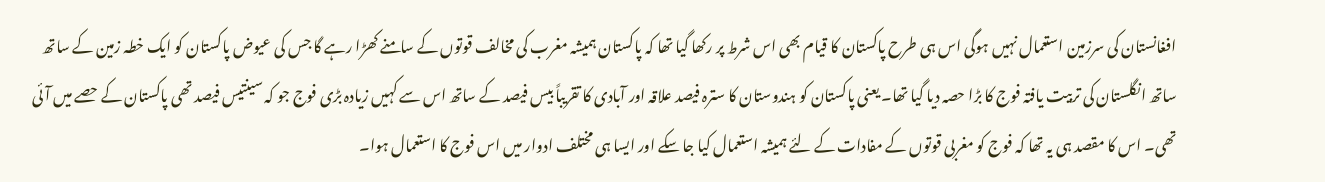افغانستان کی سرزمین استعمال نہیں ہوگی اس ہی طرح پاکستان کا قیام بھی اس شرط پر رکھا گیا تھا کہ پاکستان ہمیشہ مغرب کی مخالف قوتوں کے سامنے کھڑا رہے گا جس کی عیوض پاکستان کو ایک خطہ زمین کے ساتھ ساتھ انگلستان کی تربیت یافتہ فوج کا بڑا حصہ دیا گیا تھا۔ یعنی پاکستان کو ہندوستان کا سترہ فیصد علاقہ اور آبادی کا تقریباً بیس فیصد کے ساتھ اس سے کہیں زیادہ بڑی فوج جو کہ سینتیس فیصد تھی پاکستان کے حصے میں آئی تھی۔ اس کا مقصد ہی یہ تھا کہ فوج کو مغربی قوتوں کے مفادات کے لئے ہمیشہ استعمال کیا جا سکے اور ایسا ہی مختلف ادوار میں اس فوج کا استعمال ہوا۔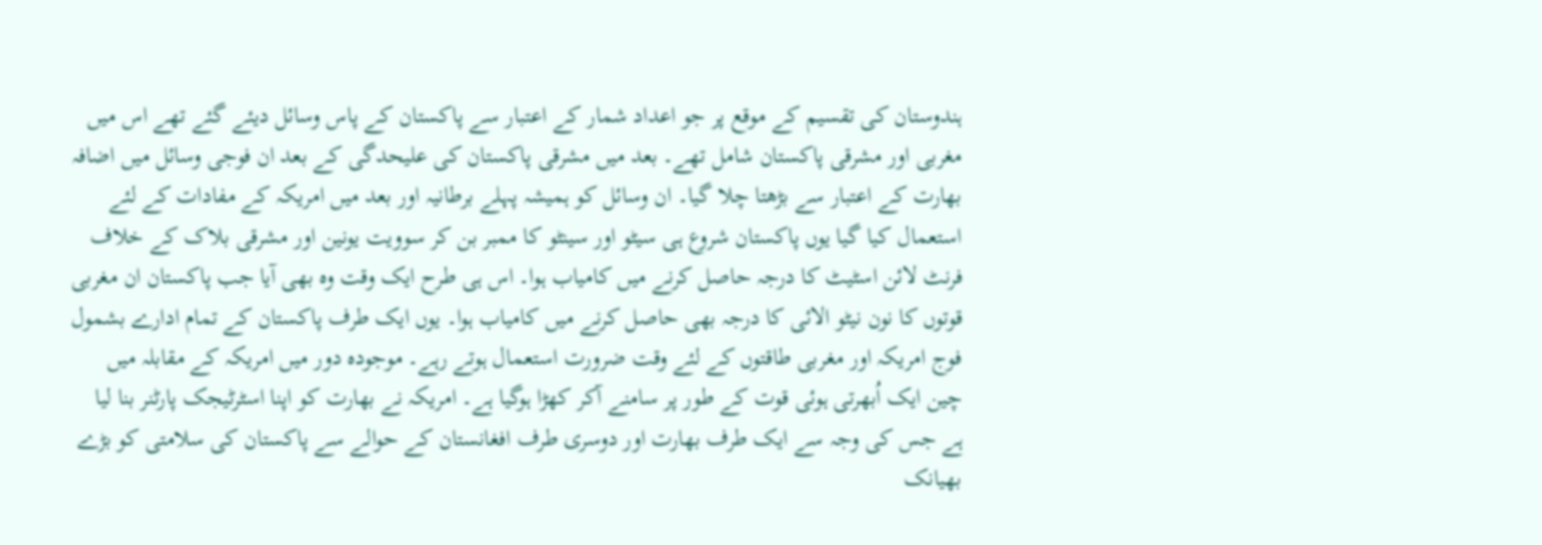ہندوستان کی تقسیم کے موقع پر جو اعداد شمار کے اعتبار سے پاکستان کے پاس وسائل دیئے گئے تھے اس میں مغربی اور مشرقی پاکستان شامل تھے۔ بعد میں مشرقی پاکستان کی علیحدگی کے بعد ان فوجی وسائل میں اضافہ بھارت کے اعتبار سے بڑھتا چلا گیا۔ ان وسائل کو ہمیشہ پہلے برطانیہ اور بعد میں امریکہ کے مفادات کے لئے استعمال کیا گیا یوں پاکستان شروع ہی سیٹو اور سینٹو کا ممبر بن کر سوویت یونین اور مشرقی بلاک کے خلاف فرنٹ لائن اسٹیٹ کا درجہ حاصل کرنے میں کامیاب ہوا۔ اس ہی طرح ایک وقت وہ بھی آیا جب پاکستان ان مغربی قوتوں کا نون نیٹو الائی کا درجہ بھی حاصل کرنے میں کامیاب ہوا۔ یوں ایک طرف پاکستان کے تمام ادارے بشمول فوج امریکہ اور مغربی طاقتوں کے لئے وقت ضرورت استعمال ہوتے رہے۔ موجودہ دور میں امریکہ کے مقابلہ میں چین ایک اُبھرتی ہوئی قوت کے طور پر سامنے آکر کھڑا ہوگیا ہے۔ امریکہ نے بھارت کو اپنا اسٹرٹیجک پارٹنر بنا لیا ہے جس کی وجہ سے ایک طرف بھارت اور دوسری طرف افغانستان کے حوالے سے پاکستان کی سلامتی کو بڑے بھیانک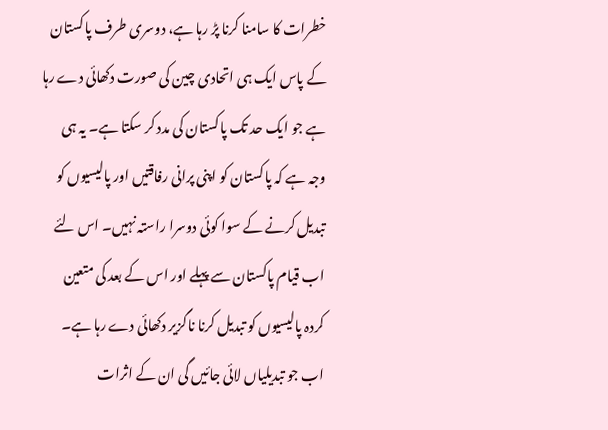خطرات کا سامنا کرنا پڑ رہا ہے، دوسری طرف پاکستان کے پاس ایک ہی اتحادی چین کی صورت دکھائی دے رہا ہے جو ایک حد تک پاکستان کی مدد کر سکتا ہے۔ یہ ہی وجہ ہے کہ پاکستان کو اپنی پرانی رفاقتیں اور پالیسیوں کو تبدیل کرنے کے سوا کوئی دوسرا راستہ نہیں۔ اس لئے اب قیام پاکستان سے پہلے اور اس کے بعد کی متعین کردہ پالیسیوں کو تبدیل کرنا ناگزیر دکھائی دے رہا ہے۔ اب جو تبدیلیاں لائی جائیں گی ان کے اثرات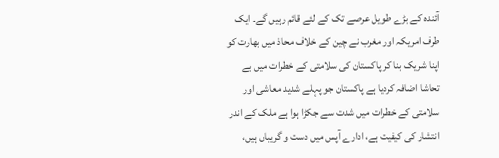آئندہ کے بڑے طویل عرصے تک کے لئے قائم رہیں گے۔ ایک طرف امریکہ اور مغرب نے چین کے خلاف محاذ میں بھارت کو اپنا شریک بنا کر پاکستان کی سلامتی کے خطرات میں بے تحاشا اضافہ کردیا ہے پاکستان جو پہلے شدید معاشی اور سلامتی کے خطرات میں شدت سے جکڑا ہوا ہے ملک کے اندر انتشار کی کیفیت ہے، ادارے آپس میں دست و گریباں ہیں،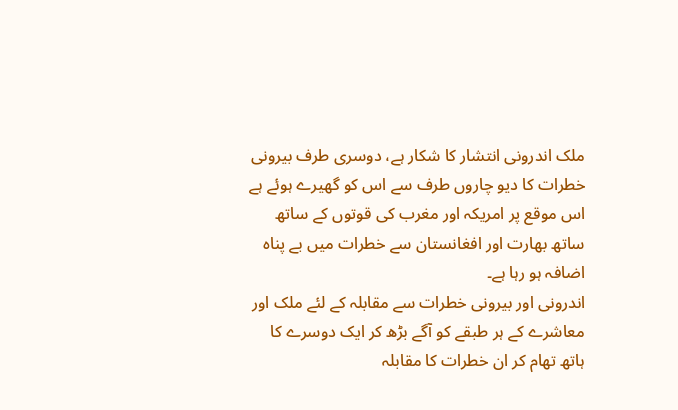ملک اندرونی انتشار کا شکار ہے، دوسری طرف بیرونی خطرات کا دیو چاروں طرف سے اس کو گھیرے ہوئے ہے اس موقع پر امریکہ اور مغرب کی قوتوں کے ساتھ ساتھ بھارت اور افغانستان سے خطرات میں بے پناہ اضافہ ہو رہا ہے۔
اندرونی اور بیرونی خطرات سے مقابلہ کے لئے ملک اور معاشرے کے ہر طبقے کو آگے بڑھ کر ایک دوسرے کا ہاتھ تھام کر ان خطرات کا مقابلہ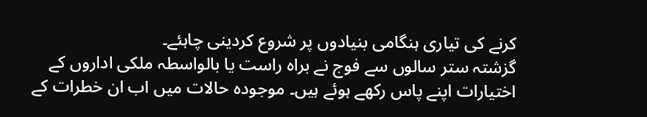کرنے کی تیاری ہنگامی بنیادوں پر شروع کردینی چاہئے۔
گزشتہ ستر سالوں سے فوج نے براہ راست یا بالواسطہ ملکی اداروں کے اختیارات اپنے پاس رکھے ہوئے ہیں۔ موجودہ حالات میں اب ان خطرات کے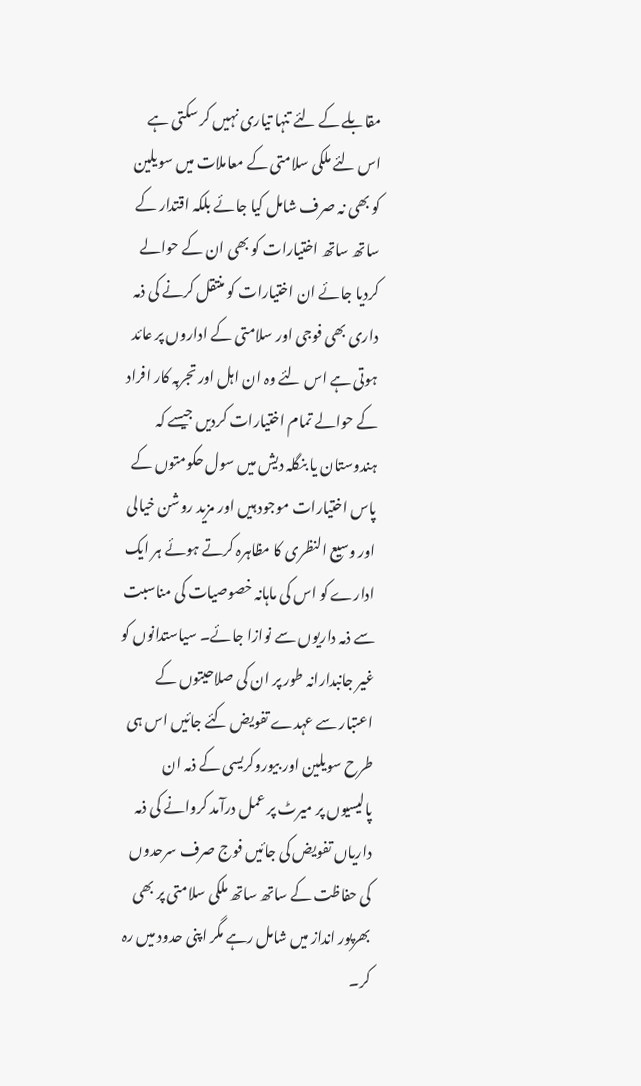مقابلے کے لئے تنہا تیاری نہیں کر سکتی ہے اس لئے ملکی سلامتی کے معاملات میں سویلین کو بھی نہ صرف شامل کیا جائے بلکہ اقتدار کے ساتھ ساتھ اختیارات کو بھی ان کے حوالے کردیا جائے ان اختیارات کو منتقل کرنے کی ذمہ داری بھی فوجی اور سلامتی کے اداروں پر عائد ہوتی ہے اس لئے وہ ان اہل اور تجربہ کار افراد کے حوالے تمام اختیارات کردیں جیسے کہ ہندوستان یا بنگلہ دیش میں سول حکومتوں کے پاس اختیارات موجود ہیں اور مزید روشن خیالی اور وسیع النظری کا مظاہرہ کرتے ہوئے ہر ایک ادارے کو اس کی ماہانہ خصوصیات کی مناسبت سے ذمہ داریوں سے نوازا جائے۔ سیاستدانوں کو غیر جانبدارانہ طور پر ان کی صلاحیتوں کے اعتبار سے عہدے تفویض کئے جائیں اس ہی طرح سویلین اور بیوروکریسی کے ذمہ ان پالیسیوں پر میرٹ پر عمل درآمد کروانے کی ذمہ داریاں تفویض کی جائیں فوج صرف سرحدوں کی حفاظت کے ساتھ ساتھ ملکی سلامتی پر بھی بھرپور انداز میں شامل رہے مگر اپنی حدود میں رہ کر۔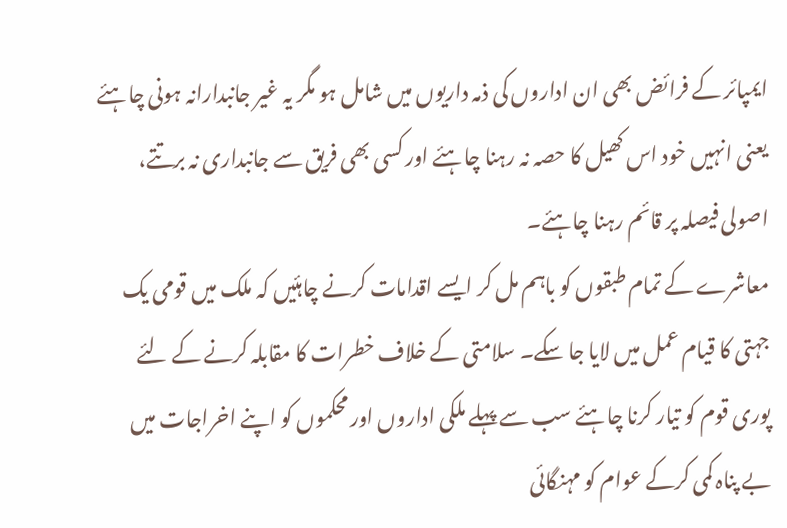ایمپائر کے فرائض بھی ان اداروں کی ذمہ داریوں میں شامل ہو مگر یہ غیر جانبدارانہ ہونی چاہئے یعنی انہیں خود اس کھیل کا حصہ نہ رہنا چاہئے اور کسی بھی فریق سے جانبداری نہ برتتے، اصولی فیصلہ پر قائم رہنا چاہئے۔
معاشرے کے تمام طبقوں کو باہم مل کر ایسے اقدامات کرنے چاہئیں کہ ملک میں قومی یک جہتی کا قیام عمل میں لایا جا سکے۔ سلامتی کے خلاف خطرات کا مقابلہ کرنے کے لئے پوری قوم کو تیار کرنا چاہئے سب سے پہلے ملکی اداروں اور محکموں کو اپنے اخراجات میں بے پناہ کمی کرکے عوام کو مہنگائی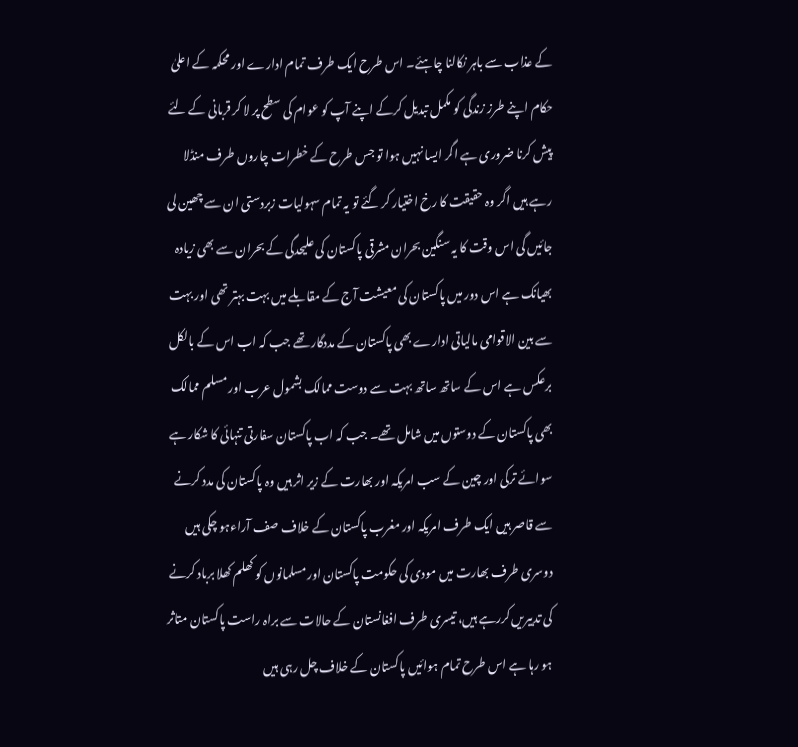کے عذاب سے باہر نکالنا چاہئے۔ اس طرح ایک طرف تمام ادارے اور محکمہ کے اعلیٰ حکام اپنے طرز زندگی کو مکمل تبدیل کرکے اپنے آپ کو عوام کی سطح پر لا کر قربانی کے لئے پیش کرنا ضروری ہے اگر ایسا نہیں ہوا تو جس طرح کے خطرات چاروں طرف منڈلا رہے ہیں اگر وہ حقیقت کا رخ اختیار کر گئے تو یہ تمام سہولیات زبردستی ان سے چھین لی جائیں گی اس وقت کا یہ سنگین بحران مشرقی پاکستان کی علیحدگی کے بحران سے بھی زیادہ بھیانک ہے اس دور میں پاکستان کی معیشت آج کے مقابلے میں بہت بہتر تھی اور بہت سے بین الاقوامی مالیاتی ادارے بھی پاکستان کے مددگار تھے جب کہ اب اس کے بالکل برعکس ہے اس کے ساتھ ساتھ بہت سے دوست ممالک بشمول عرب اور مسلم ممالک بھی پاکستان کے دوستوں میں شامل تھے۔ جب کہ اب پاکستان سفارتی تنہائی کا شکار ہے سوائے ترکی اور چین کے سب امریکہ اور بھارت کے زیر اثر ہیں وہ پاکستان کی مدد کرنے سے قاصر ہیں ایک طرف امریکہ اور مغرب پاکستان کے خلاف صف آراءہو چکی ہیں دوسری طرف بھارت میں مودی کی حکومت پاکستان اور مسلمانوں کو کھلم کھلا برباد کرنے کی تدبیریں کررہے ہیں، تیسری طرف افغانستان کے حالات سے براہ راست پاکستان متاثر ہو رہا ہے اس طرح تمام ہوائیں پاکستان کے خلاف چل رہی ہیں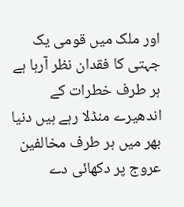اور ملک میں قومی یک جہتی کا فقدان نظر آرہا ہے ہر طرف خطرات کے اندھیرے منڈلا رہے ہیں دنیا بھر میں ہر طرف مخالفین عروج پر دکھائی دے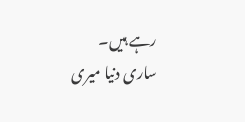رہے ہیں۔
ساری دنیا میری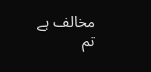مخالف ہے
تم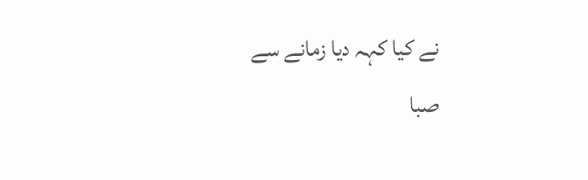نے کیا کہہ دیا زمانے سے
صبا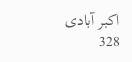اکبر آبادی
328